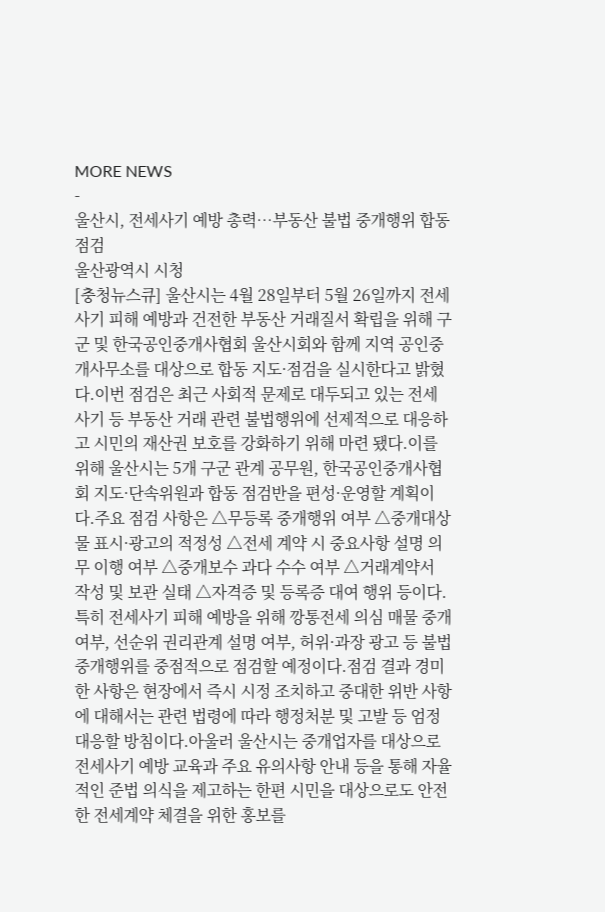MORE NEWS
-
울산시, 전세사기 예방 총력…부동산 불법 중개행위 합동 점검
울산광역시 시청
[충청뉴스큐] 울산시는 4월 28일부터 5월 26일까지 전세사기 피해 예방과 건전한 부동산 거래질서 확립을 위해 구군 및 한국공인중개사협회 울산시회와 함께 지역 공인중개사무소를 대상으로 합동 지도·점검을 실시한다고 밝혔다.이번 점검은 최근 사회적 문제로 대두되고 있는 전세사기 등 부동산 거래 관련 불법행위에 선제적으로 대응하고 시민의 재산권 보호를 강화하기 위해 마련 됐다.이를 위해 울산시는 5개 구군 관계 공무원, 한국공인중개사협회 지도·단속위원과 합동 점검반을 편성·운영할 계획이다.주요 점검 사항은 △무등록 중개행위 여부 △중개대상물 표시·광고의 적정성 △전세 계약 시 중요사항 설명 의무 이행 여부 △중개보수 과다 수수 여부 △거래계약서 작성 및 보관 실태 △자격증 및 등록증 대여 행위 등이다.특히 전세사기 피해 예방을 위해 깡통전세 의심 매물 중개 여부, 선순위 권리관계 설명 여부, 허위·과장 광고 등 불법 중개행위를 중점적으로 점검할 예정이다.점검 결과 경미한 사항은 현장에서 즉시 시정 조치하고 중대한 위반 사항에 대해서는 관련 법령에 따라 행정처분 및 고발 등 엄정 대응할 방침이다.아울러 울산시는 중개업자를 대상으로 전세사기 예방 교육과 주요 유의사항 안내 등을 통해 자율적인 준법 의식을 제고하는 한편 시민을 대상으로도 안전한 전세계약 체결을 위한 홍보를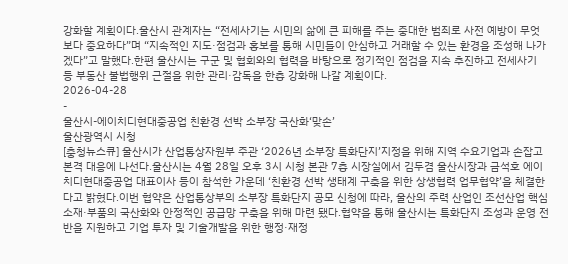강화할 계획이다.울산시 관계자는 “전세사기는 시민의 삶에 큰 피해를 주는 중대한 범죄로 사전 예방이 무엇보다 중요하다”며 “지속적인 지도·점검과 홍보를 통해 시민들이 안심하고 거래할 수 있는 환경을 조성해 나가겠다”고 말했다.한편 울산시는 구군 및 협회와의 협력을 바탕으로 정기적인 점검을 지속 추진하고 전세사기 등 부동산 불법행위 근절을 위한 관리·감독을 한층 강화해 나갈 계획이다.
2026-04-28
-
울산시-에이치디현대중공업 친환경 선박 소부장 국산화‘맞손’
울산광역시 시청
[충청뉴스큐] 울산시가 산업통상자원부 주관 ‘2026년 소부장 특화단지’지정을 위해 지역 수요기업과 손잡고 본격 대응에 나선다.울산시는 4월 28일 오후 3시 시청 본관 7층 시장실에서 김두겸 울산시장과 금석호 에이치디현대중공업 대표이사 등이 참석한 가운데 ‘친환경 선박 생태계 구축을 위한 상생협력 업무협약’을 체결한다고 밝혔다.이번 협약은 산업통상부의 소부장 특화단지 공모 신청에 따라, 울산의 주력 산업인 조선산업 핵심 소재·부품의 국산화와 안정적인 공급망 구축을 위해 마련 됐다.협약을 통해 울산시는 특화단지 조성과 운영 전반을 지원하고 기업 투자 및 기술개발을 위한 행정·재정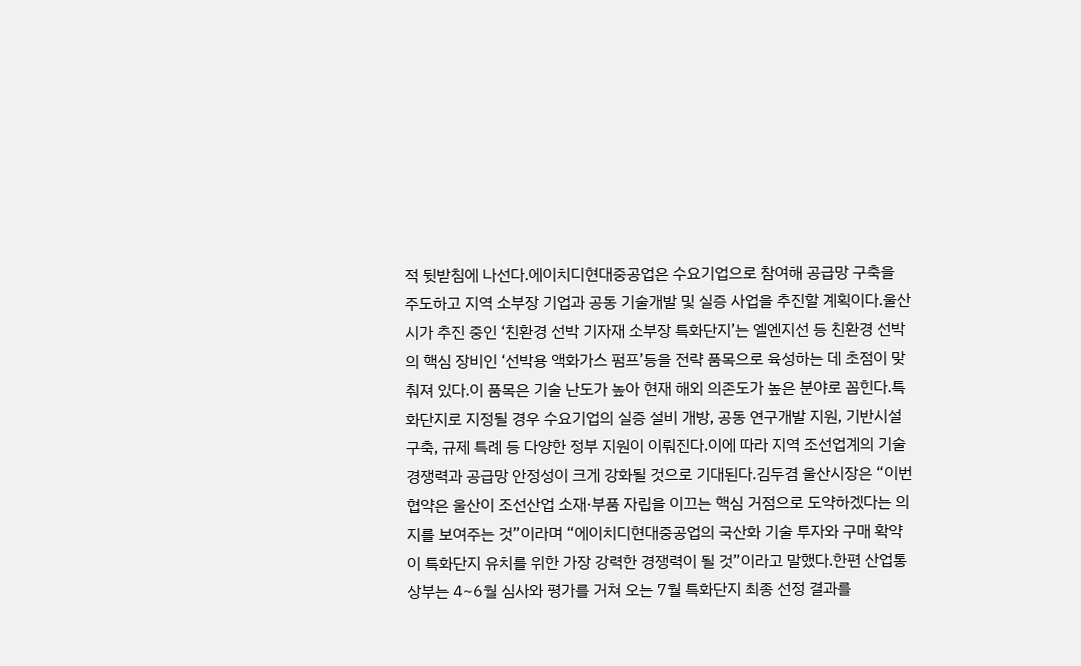적 뒷받침에 나선다.에이치디현대중공업은 수요기업으로 참여해 공급망 구축을 주도하고 지역 소부장 기업과 공동 기술개발 및 실증 사업을 추진할 계획이다.울산시가 추진 중인 ‘친환경 선박 기자재 소부장 특화단지’는 엘엔지선 등 친환경 선박의 핵심 장비인 ‘선박용 액화가스 펌프’등을 전략 품목으로 육성하는 데 초점이 맞춰져 있다.이 품목은 기술 난도가 높아 현재 해외 의존도가 높은 분야로 꼽힌다.특화단지로 지정될 경우 수요기업의 실증 설비 개방, 공동 연구개발 지원, 기반시설 구축, 규제 특례 등 다양한 정부 지원이 이뤄진다.이에 따라 지역 조선업계의 기술 경쟁력과 공급망 안정성이 크게 강화될 것으로 기대된다.김두겸 울산시장은 “이번 협약은 울산이 조선산업 소재·부품 자립을 이끄는 핵심 거점으로 도약하겠다는 의지를 보여주는 것”이라며 “에이치디현대중공업의 국산화 기술 투자와 구매 확약이 특화단지 유치를 위한 가장 강력한 경쟁력이 될 것”이라고 말했다.한편 산업통상부는 4~6월 심사와 평가를 거쳐 오는 7월 특화단지 최종 선정 결과를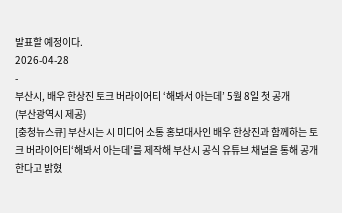발표할 예정이다.
2026-04-28
-
부산시, 배우 한상진 토크 버라이어티 ‘해봐서 아는데’ 5월 8일 첫 공개
(부산광역시 제공)
[충청뉴스큐] 부산시는 시 미디어 소통 홍보대사인 배우 한상진과 함께하는 토크 버라이어티‘해봐서 아는데’를 제작해 부산시 공식 유튜브 채널을 통해 공개한다고 밝혔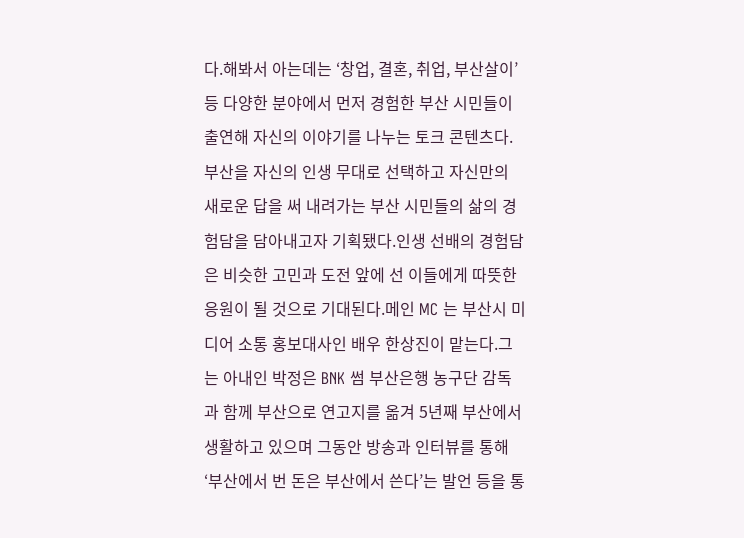다.해봐서 아는데는 ‘창업, 결혼, 취업, 부산살이’등 다양한 분야에서 먼저 경험한 부산 시민들이 출연해 자신의 이야기를 나누는 토크 콘텐츠다.부산을 자신의 인생 무대로 선택하고 자신만의 새로운 답을 써 내려가는 부산 시민들의 삶의 경험담을 담아내고자 기획됐다.인생 선배의 경험담은 비슷한 고민과 도전 앞에 선 이들에게 따뜻한 응원이 될 것으로 기대된다.메인 MC 는 부산시 미디어 소통 홍보대사인 배우 한상진이 맡는다.그는 아내인 박정은 BNK 썸 부산은행 농구단 감독과 함께 부산으로 연고지를 옮겨 5년째 부산에서 생활하고 있으며 그동안 방송과 인터뷰를 통해 ‘부산에서 번 돈은 부산에서 쓴다’는 발언 등을 통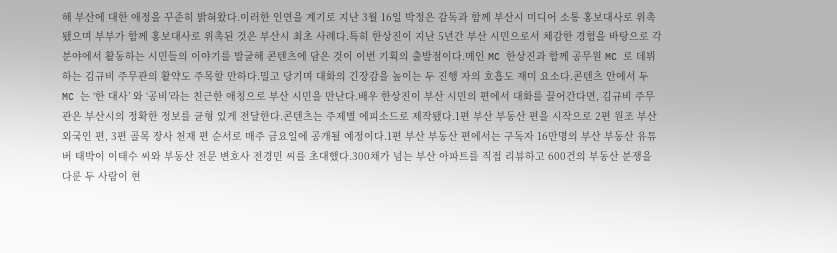해 부산에 대한 애정을 꾸준히 밝혀왔다.이러한 인연을 계기로 지난 3월 16일 박정은 감독과 함께 부산시 미디어 소통 홍보대사로 위촉됐으며 부부가 함께 홍보대사로 위촉된 것은 부산시 최초 사례다.특히 한상진이 지난 5년간 부산 시민으로서 체감한 경험을 바탕으로 각 분야에서 활동하는 시민들의 이야기를 발굴해 콘텐츠에 담은 것이 이번 기획의 출발점이다.메인 MC 한상진과 함께 공무원 MC 로 데뷔하는 김규비 주무관의 활약도 주목할 만하다.밀고 당기며 대화의 긴장감을 높이는 두 진행 자의 호흡도 재미 요소다.콘텐츠 안에서 두 MC 는 ‘한 대사’ 와 ‘공비’라는 친근한 애칭으로 부산 시민을 만난다.배우 한상진이 부산 시민의 편에서 대화를 끌어간다면, 김규비 주무관은 부산시의 정확한 정보를 균형 있게 전달한다.콘텐츠는 주제별 에피소드로 제작됐다.1편 부산 부동산 편을 시작으로 2편 원조 부산 외국인 편, 3편 골목 장사 천재 편 순서로 매주 금요일에 공개될 예정이다.1편 부산 부동산 편에서는 구독자 16만명의 부산 부동산 유튜버 태박이 이태수 씨와 부동산 전문 변호사 전경민 씨를 초대했다.300채가 넘는 부산 아파트를 직접 리뷰하고 600건의 부동산 분쟁을 다룬 두 사람이 현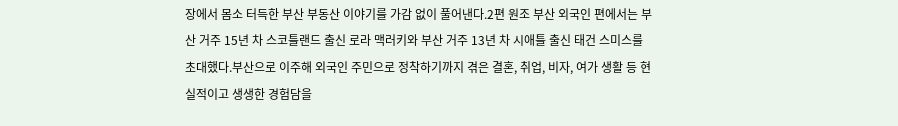장에서 몸소 터득한 부산 부동산 이야기를 가감 없이 풀어낸다.2편 원조 부산 외국인 편에서는 부산 거주 15년 차 스코틀랜드 출신 로라 맥러키와 부산 거주 13년 차 시애틀 출신 태건 스미스를 초대했다.부산으로 이주해 외국인 주민으로 정착하기까지 겪은 결혼, 취업, 비자, 여가 생활 등 현실적이고 생생한 경험담을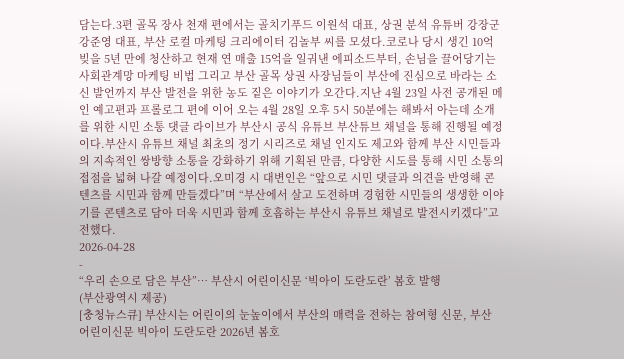담는다.3편 골목 장사 천재 편에서는 골치기푸드 이원석 대표, 상권 분석 유튜버 강장군 강준영 대표, 부산 로컬 마케팅 크리에이터 김놀부 씨를 모셨다.코로나 당시 생긴 10억 빚을 5년 만에 청산하고 현재 연 매출 15억을 일궈낸 에피소드부터, 손님을 끌어당기는 사회관계망 마케팅 비법 그리고 부산 골목 상권 사장님들이 부산에 진심으로 바라는 소신 발언까지 부산 발전을 위한 농도 짙은 이야기가 오간다.지난 4월 23일 사전 공개된 메인 예고편과 프롤로그 편에 이어 오는 4월 28일 오후 5시 50분에는 해봐서 아는데 소개를 위한 시민 소통 댓글 라이브가 부산시 공식 유튜브 부산튜브 채널을 통해 진행될 예정이다.부산시 유튜브 채널 최초의 정기 시리즈로 채널 인지도 제고와 함께 부산 시민들과의 지속적인 쌍방향 소통을 강화하기 위해 기획된 만큼, 다양한 시도를 통해 시민 소통의 접점을 넓혀 나갈 예정이다.오미경 시 대변인은 “앞으로 시민 댓글과 의견을 반영해 콘텐츠를 시민과 함께 만들겠다”며 “부산에서 살고 도전하며 경험한 시민들의 생생한 이야기를 콘텐츠로 담아 더욱 시민과 함께 호흡하는 부산시 유튜브 채널로 발전시키겠다”고 전했다.
2026-04-28
-
“우리 손으로 담은 부산”… 부산시 어린이신문 ‘빅아이 도란도란’ 봄호 발행
(부산광역시 제공)
[충청뉴스큐] 부산시는 어린이의 눈높이에서 부산의 매력을 전하는 참여형 신문, 부산 어린이신문 빅아이 도란도란 2026년 봄호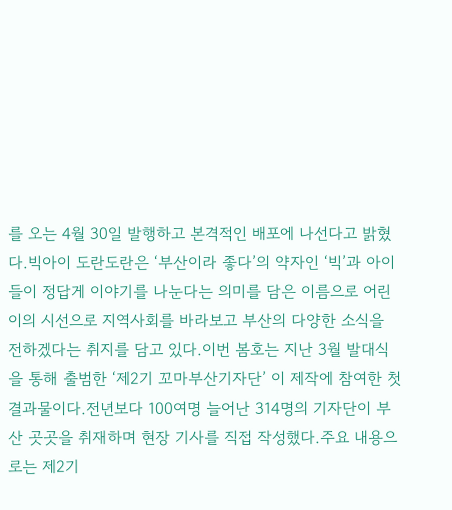를 오는 4월 30일 발행하고 본격적인 배포에 나선다고 밝혔다.빅아이 도란도란은 ‘부산이라 좋다’의 약자인 ‘빅’과 아이들이 정답게 이야기를 나눈다는 의미를 담은 이름으로 어린이의 시선으로 지역사회를 바라보고 부산의 다양한 소식을 전하겠다는 취지를 담고 있다.이번 봄호는 지난 3월 발대식을 통해 출범한 ‘제2기 꼬마부산기자단’ 이 제작에 참여한 첫 결과물이다.전년보다 100여명 늘어난 314명의 기자단이 부산 곳곳을 취재하며 현장 기사를 직접 작성했다.주요 내용으로는 제2기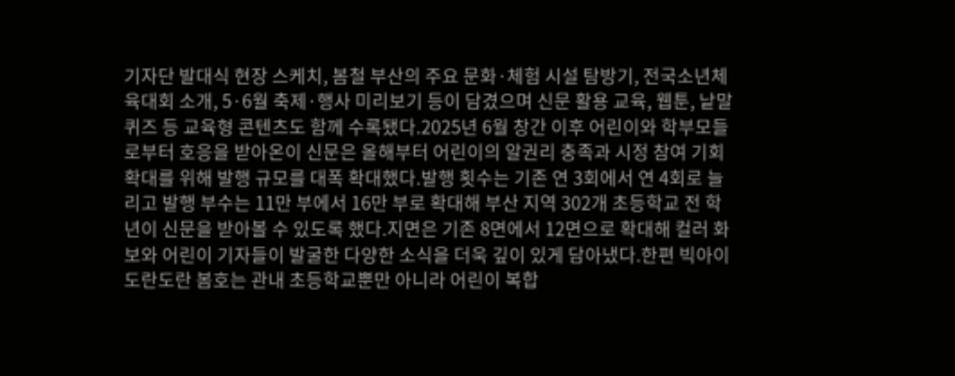기자단 발대식 현장 스케치, 봄철 부산의 주요 문화·체험 시설 탐방기, 전국소년체육대회 소개, 5·6월 축제·행사 미리보기 등이 담겼으며 신문 활용 교육, 웹툰, 낱말 퀴즈 등 교육형 콘텐츠도 함께 수록됐다.2025년 6월 창간 이후 어린이와 학부모들로부터 호응을 받아온이 신문은 올해부터 어린이의 알권리 충족과 시정 참여 기회 확대를 위해 발행 규모를 대폭 확대했다.발행 횟수는 기존 연 3회에서 연 4회로 늘리고 발행 부수는 11만 부에서 16만 부로 확대해 부산 지역 302개 초등학교 전 학년이 신문을 받아볼 수 있도록 했다.지면은 기존 8면에서 12면으로 확대해 컬러 화보와 어린이 기자들이 발굴한 다양한 소식을 더욱 깊이 있게 담아냈다.한편 빅아이 도란도란 봄호는 관내 초등학교뿐만 아니라 어린이 복합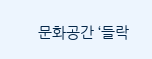문화공간 ‘들락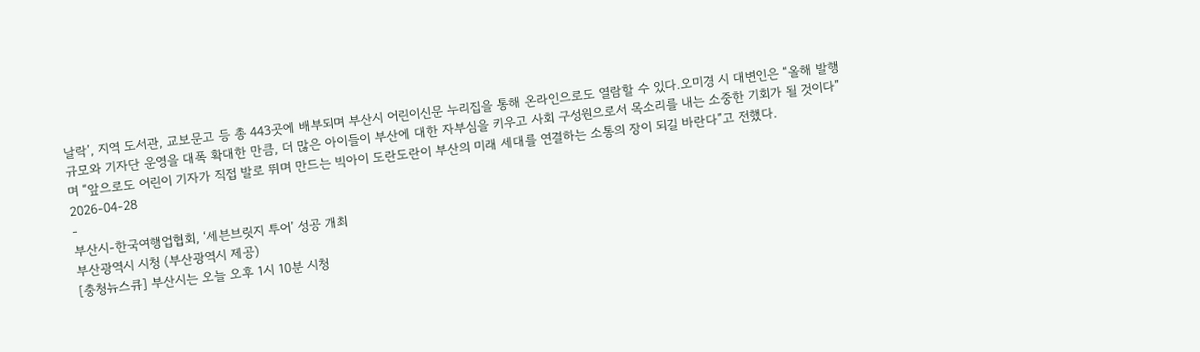날락’, 지역 도서관, 교보문고 등 총 443곳에 배부되며 부산시 어린이신문 누리집을 통해 온라인으로도 열람할 수 있다.오미경 시 대변인은 “올해 발행 규모와 기자단 운영을 대폭 확대한 만큼, 더 많은 아이들이 부산에 대한 자부심을 키우고 사회 구성원으로서 목소리를 내는 소중한 기회가 될 것이다”며 “앞으로도 어린이 기자가 직접 발로 뛰며 만드는 빅아이 도란도란이 부산의 미래 세대를 연결하는 소통의 장이 되길 바란다”고 전했다.
2026-04-28
-
부산시-한국여행업협회, ‘세븐브릿지 투어’ 성공 개최
부산광역시 시청 (부산광역시 제공)
[충청뉴스큐] 부산시는 오늘 오후 1시 10분 시청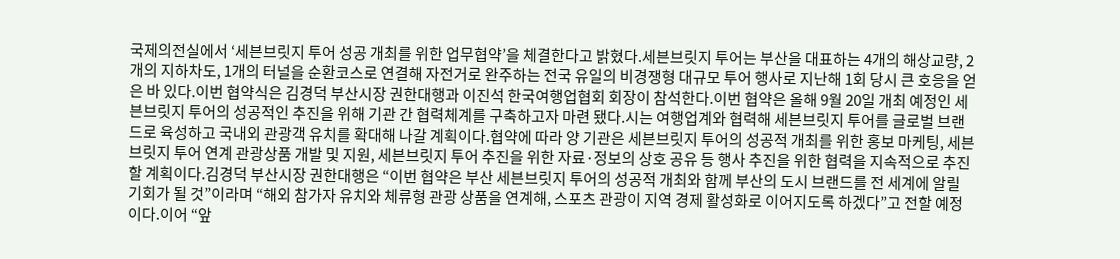국제의전실에서 ‘세븐브릿지 투어 성공 개최를 위한 업무협약’을 체결한다고 밝혔다.세븐브릿지 투어는 부산을 대표하는 4개의 해상교량, 2개의 지하차도, 1개의 터널을 순환코스로 연결해 자전거로 완주하는 전국 유일의 비경쟁형 대규모 투어 행사로 지난해 1회 당시 큰 호응을 얻은 바 있다.이번 협약식은 김경덕 부산시장 권한대행과 이진석 한국여행업협회 회장이 참석한다.이번 협약은 올해 9월 20일 개최 예정인 세븐브릿지 투어의 성공적인 추진을 위해 기관 간 협력체계를 구축하고자 마련 됐다.시는 여행업계와 협력해 세븐브릿지 투어를 글로벌 브랜드로 육성하고 국내외 관광객 유치를 확대해 나갈 계획이다.협약에 따라 양 기관은 세븐브릿지 투어의 성공적 개최를 위한 홍보 마케팅, 세븐브릿지 투어 연계 관광상품 개발 및 지원, 세븐브릿지 투어 추진을 위한 자료·정보의 상호 공유 등 행사 추진을 위한 협력을 지속적으로 추진할 계획이다.김경덕 부산시장 권한대행은 “이번 협약은 부산 세븐브릿지 투어의 성공적 개최와 함께 부산의 도시 브랜드를 전 세계에 알릴 기회가 될 것”이라며 “해외 참가자 유치와 체류형 관광 상품을 연계해, 스포츠 관광이 지역 경제 활성화로 이어지도록 하겠다”고 전할 예정이다.이어 “앞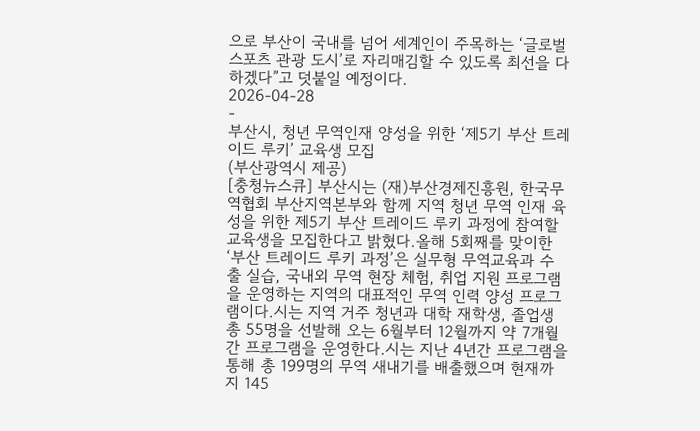으로 부산이 국내를 넘어 세계인이 주목하는 ‘글로벌 스포츠 관광 도시’로 자리매김할 수 있도록 최선을 다하겠다”고 덧붙일 예정이다.
2026-04-28
-
부산시, 청년 무역인재 양성을 위한 ‘제5기 부산 트레이드 루키’ 교육생 모집
(부산광역시 제공)
[충청뉴스큐] 부산시는 (재)부산경제진흥원, 한국무역협회 부산지역본부와 함께 지역 청년 무역 인재 육성을 위한 제5기 부산 트레이드 루키 과정에 참여할 교육생을 모집한다고 밝혔다.올해 5회째를 맞이한 ‘부산 트레이드 루키 과정’은 실무형 무역교육과 수출 실습, 국내외 무역 현장 체험, 취업 지원 프로그램을 운영하는 지역의 대표적인 무역 인력 양성 프로그램이다.시는 지역 거주 청년과 대학 재학생, 졸업생 총 55명을 선발해 오는 6월부터 12월까지 약 7개월간 프로그램을 운영한다.시는 지난 4년간 프로그램을 통해 총 199명의 무역 새내기를 배출했으며 현재까지 145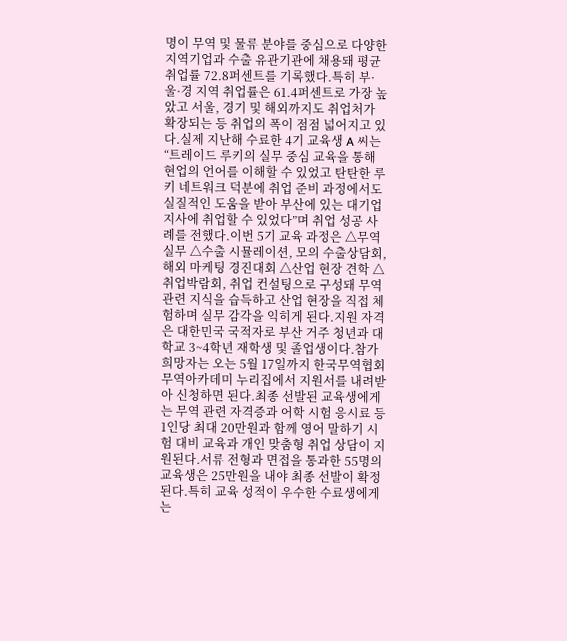명이 무역 및 물류 분야를 중심으로 다양한 지역기업과 수출 유관기관에 채용돼 평균 취업률 72.8퍼센트를 기록했다.특히 부·울·경 지역 취업률은 61.4퍼센트로 가장 높았고 서울, 경기 및 해외까지도 취업처가 확장되는 등 취업의 폭이 점점 넓어지고 있다.실제 지난해 수료한 4기 교육생 A 씨는 “트레이드 루키의 실무 중심 교육을 통해 현업의 언어를 이해할 수 있었고 탄탄한 루키 네트워크 덕분에 취업 준비 과정에서도 실질적인 도움을 받아 부산에 있는 대기업 지사에 취업할 수 있었다”며 취업 성공 사례를 전했다.이번 5기 교육 과정은 △무역실무 △수출 시뮬레이션, 모의 수출상담회, 해외 마케팅 경진대회 △산업 현장 견학 △취업박람회, 취업 컨설팅으로 구성돼 무역 관련 지식을 습득하고 산업 현장을 직접 체험하며 실무 감각을 익히게 된다.지원 자격은 대한민국 국적자로 부산 거주 청년과 대학교 3~4학년 재학생 및 졸업생이다.참가 희망자는 오는 5월 17일까지 한국무역협회 무역아카데미 누리집에서 지원서를 내려받아 신청하면 된다.최종 선발된 교육생에게는 무역 관련 자격증과 어학 시험 응시료 등 1인당 최대 20만원과 함께 영어 말하기 시험 대비 교육과 개인 맞춤형 취업 상담이 지원된다.서류 전형과 면접을 통과한 55명의 교육생은 25만원을 내야 최종 선발이 확정된다.특히 교육 성적이 우수한 수료생에게는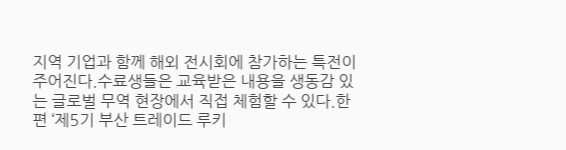지역 기업과 함께 해외 전시회에 참가하는 특전이 주어진다.수료생들은 교육받은 내용을 생동감 있는 글로벌 무역 현장에서 직접 체험할 수 있다.한편 ‘제5기 부산 트레이드 루키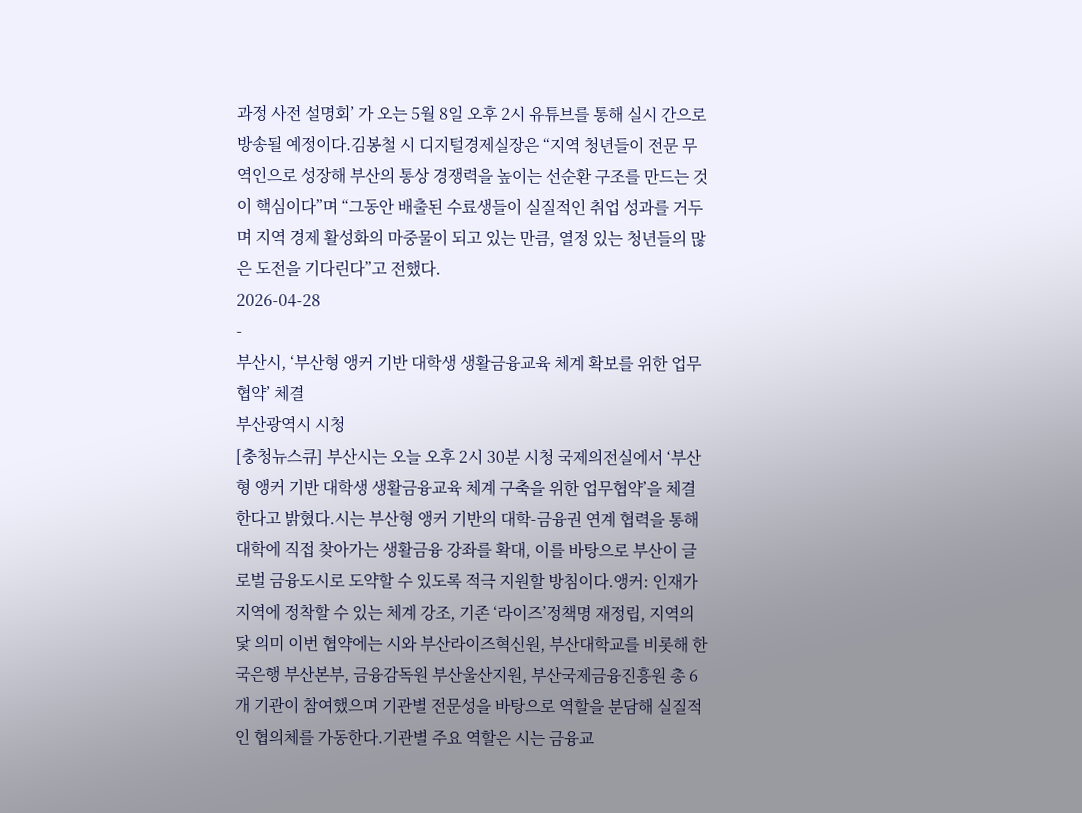과정 사전 설명회’ 가 오는 5월 8일 오후 2시 유튜브를 통해 실시 간으로 방송될 예정이다.김봉철 시 디지털경제실장은 “지역 청년들이 전문 무역인으로 성장해 부산의 통상 경쟁력을 높이는 선순환 구조를 만드는 것이 핵심이다”며 “그동안 배출된 수료생들이 실질적인 취업 성과를 거두며 지역 경제 활성화의 마중물이 되고 있는 만큼, 열정 있는 청년들의 많은 도전을 기다린다”고 전했다.
2026-04-28
-
부산시, ‘부산형 앵커 기반 대학생 생활금융교육 체계 확보를 위한 업무협약’ 체결
부산광역시 시청
[충청뉴스큐] 부산시는 오늘 오후 2시 30분 시청 국제의전실에서 ‘부산형 앵커 기반 대학생 생활금융교육 체계 구축을 위한 업무협약’을 체결한다고 밝혔다.시는 부산형 앵커 기반의 대학-금융권 연계 협력을 통해 대학에 직접 찾아가는 생활금융 강좌를 확대, 이를 바탕으로 부산이 글로벌 금융도시로 도약할 수 있도록 적극 지원할 방침이다.앵커: 인재가 지역에 정착할 수 있는 체계 강조, 기존 ‘라이즈’정책명 재정립, 지역의 닻 의미 이번 협약에는 시와 부산라이즈혁신원, 부산대학교를 비롯해 한국은행 부산본부, 금융감독원 부산울산지원, 부산국제금융진흥원 총 6개 기관이 참여했으며 기관별 전문성을 바탕으로 역할을 분담해 실질적인 협의체를 가동한다.기관별 주요 역할은 시는 금융교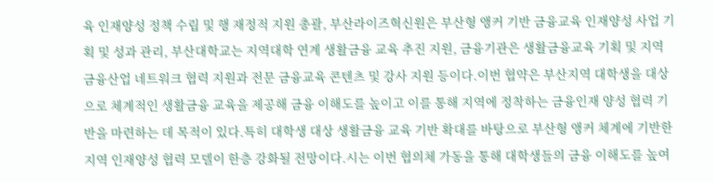육 인재양성 정책 수립 및 행 재정적 지원 총괄, 부산라이즈혁신원은 부산형 앵커 기반 금융교육 인재양성 사업 기획 및 성과 관리, 부산대학교는 지역대학 연계 생활금융 교육 추진 지원, 금융기관은 생활금융교육 기획 및 지역 금융산업 네트워크 협력 지원과 전문 금융교육 콘텐츠 및 강사 지원 등이다.이번 협약은 부산지역 대학생을 대상으로 체계적인 생활금융 교육을 제공해 금융 이해도를 높이고 이를 통해 지역에 정착하는 금융인재 양성 협력 기반을 마련하는 데 목적이 있다.특히 대학생 대상 생활금융 교육 기반 확대를 바탕으로 부산형 앵커 체계에 기반한 지역 인재양성 협력 모델이 한층 강화될 전망이다.시는 이번 협의체 가동을 통해 대학생들의 금융 이해도를 높여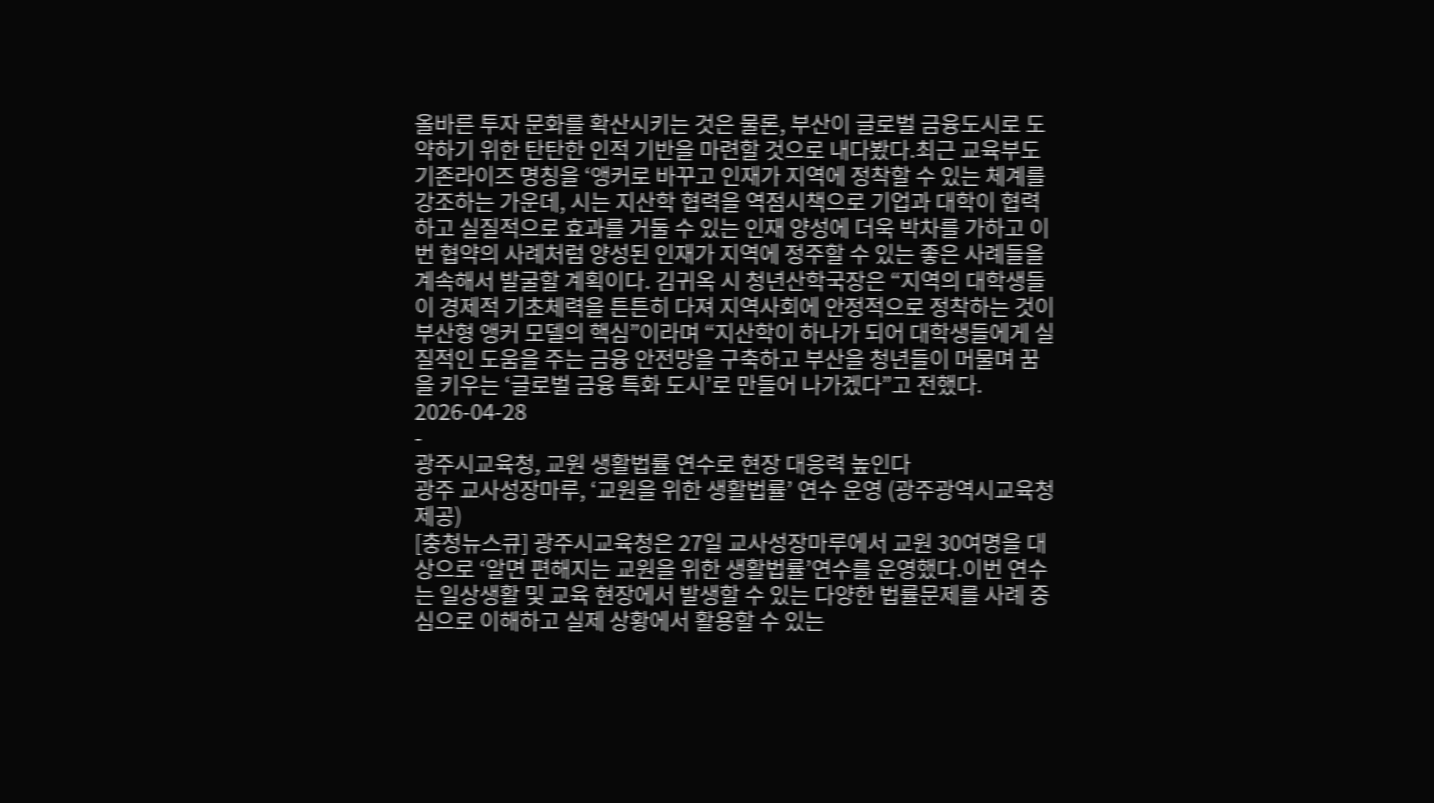올바른 투자 문화를 확산시키는 것은 물론, 부산이 글로벌 금융도시로 도약하기 위한 탄탄한 인적 기반을 마련할 것으로 내다봤다.최근 교육부도 기존라이즈 명칭을 ‘앵커로 바꾸고 인재가 지역에 정착할 수 있는 체계를 강조하는 가운데, 시는 지산학 협력을 역점시책으로 기업과 대학이 협력하고 실질적으로 효과를 거둘 수 있는 인재 양성에 더욱 박차를 가하고 이번 협약의 사례처럼 양성된 인재가 지역에 정주할 수 있는 좋은 사례들을 계속해서 발굴할 계획이다. 김귀옥 시 청년산학국장은 “지역의 대학생들이 경제적 기초체력을 튼튼히 다져 지역사회에 안정적으로 정착하는 것이 부산형 앵커 모델의 핵심”이라며 “지산학이 하나가 되어 대학생들에게 실질적인 도움을 주는 금융 안전망을 구축하고 부산을 청년들이 머물며 꿈을 키우는 ‘글로벌 금융 특화 도시’로 만들어 나가겠다”고 전했다.
2026-04-28
-
광주시교육청, 교원 생활법률 연수로 현장 대응력 높인다
광주 교사성장마루, ‘교원을 위한 생활법률’ 연수 운영 (광주광역시교육청 제공)
[충청뉴스큐] 광주시교육청은 27일 교사성장마루에서 교원 30여명을 대상으로 ‘알면 편해지는 교원을 위한 생활법률’연수를 운영했다.이번 연수는 일상생활 및 교육 현장에서 발생할 수 있는 다양한 법률문제를 사례 중심으로 이해하고 실제 상황에서 활용할 수 있는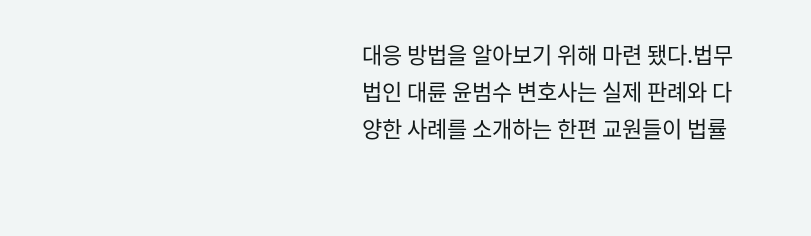대응 방법을 알아보기 위해 마련 됐다.법무법인 대륜 윤범수 변호사는 실제 판례와 다양한 사례를 소개하는 한편 교원들이 법률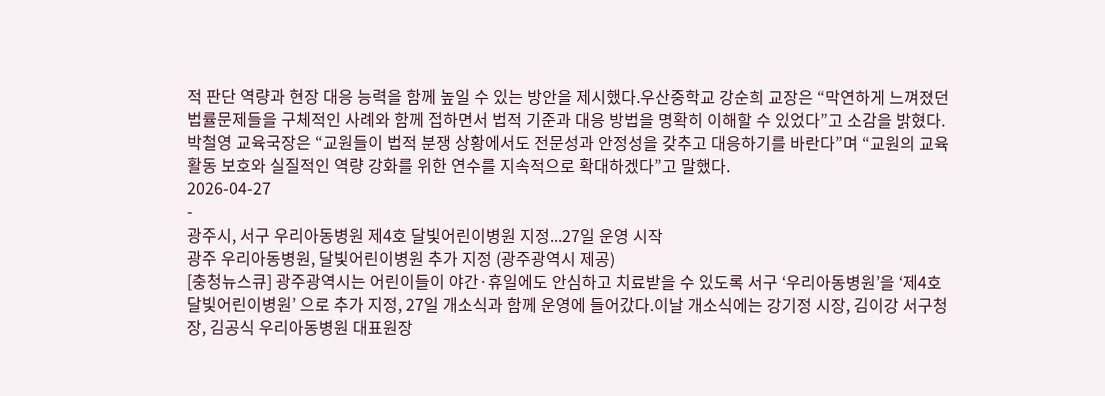적 판단 역량과 현장 대응 능력을 함께 높일 수 있는 방안을 제시했다.우산중학교 강순희 교장은 “막연하게 느껴졌던 법률문제들을 구체적인 사례와 함께 접하면서 법적 기준과 대응 방법을 명확히 이해할 수 있었다”고 소감을 밝혔다.박철영 교육국장은 “교원들이 법적 분쟁 상황에서도 전문성과 안정성을 갖추고 대응하기를 바란다”며 “교원의 교육활동 보호와 실질적인 역량 강화를 위한 연수를 지속적으로 확대하겠다”고 말했다.
2026-04-27
-
광주시, 서구 우리아동병원 제4호 달빛어린이병원 지정...27일 운영 시작
광주 우리아동병원, 달빛어린이병원 추가 지정 (광주광역시 제공)
[충청뉴스큐] 광주광역시는 어린이들이 야간·휴일에도 안심하고 치료받을 수 있도록 서구 ‘우리아동병원’을 ‘제4호 달빛어린이병원’ 으로 추가 지정, 27일 개소식과 함께 운영에 들어갔다.이날 개소식에는 강기정 시장, 김이강 서구청장, 김공식 우리아동병원 대표원장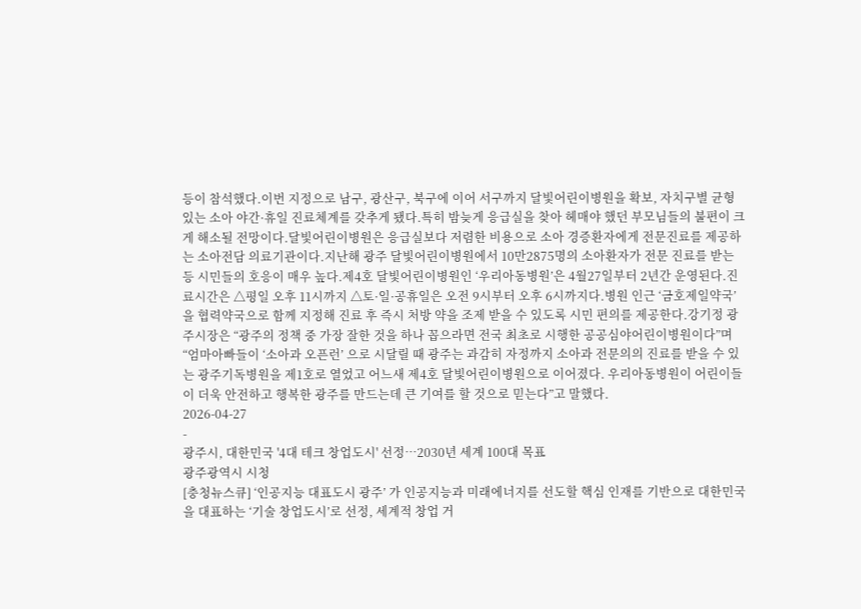등이 참석했다.이번 지정으로 남구, 광산구, 북구에 이어 서구까지 달빛어린이병원을 확보, 자치구별 균형 있는 소아 야간·휴일 진료체계를 갖추게 됐다.특히 밤늦게 응급실을 찾아 헤매야 했던 부모님들의 불편이 크게 해소될 전망이다.달빛어린이병원은 응급실보다 저렴한 비용으로 소아 경증환자에게 전문진료를 제공하는 소아전담 의료기관이다.지난해 광주 달빛어린이병원에서 10만2875명의 소아환자가 전문 진료를 받는 등 시민들의 호응이 매우 높다.제4호 달빛어린이병원인 ‘우리아동병원’은 4월27일부터 2년간 운영된다.진료시간은 △평일 오후 11시까지 △토·일·공휴일은 오전 9시부터 오후 6시까지다.병원 인근 ‘금호제일약국’을 협력약국으로 함께 지정해 진료 후 즉시 처방 약을 조제 받을 수 있도록 시민 편의를 제공한다.강기정 광주시장은 “광주의 정책 중 가장 잘한 것을 하나 꼽으라면 전국 최초로 시행한 공공심야어린이병원이다”며 “엄마아빠들이 ‘소아과 오픈런’ 으로 시달릴 때 광주는 과감히 자정까지 소아과 전문의의 진료를 받을 수 있는 광주기독병원을 제1호로 열었고 어느새 제4호 달빛어린이병원으로 이어졌다. 우리아동병원이 어린이들이 더욱 안전하고 행복한 광주를 만드는데 큰 기여를 할 것으로 믿는다”고 말했다.
2026-04-27
-
광주시, 대한민국 '4대 테크 창업도시' 선정…2030년 세계 100대 목표
광주광역시 시청
[충청뉴스큐] ‘인공지능 대표도시 광주’ 가 인공지능과 미래에너지를 선도할 핵심 인재를 기반으로 대한민국을 대표하는 ‘기술 창업도시’로 선정, 세계적 창업 거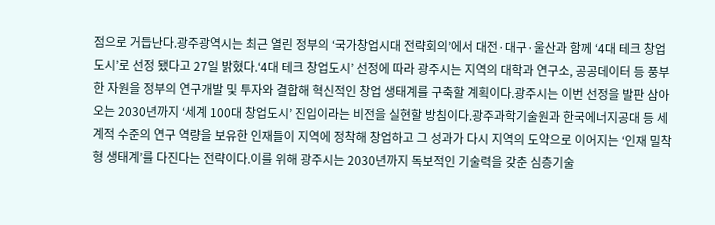점으로 거듭난다.광주광역시는 최근 열린 정부의 ‘국가창업시대 전략회의’에서 대전·대구·울산과 함께 ‘4대 테크 창업도시’로 선정 됐다고 27일 밝혔다.‘4대 테크 창업도시’ 선정에 따라 광주시는 지역의 대학과 연구소, 공공데이터 등 풍부한 자원을 정부의 연구개발 및 투자와 결합해 혁신적인 창업 생태계를 구축할 계획이다.광주시는 이번 선정을 발판 삼아 오는 2030년까지 ‘세계 100대 창업도시’ 진입이라는 비전을 실현할 방침이다.광주과학기술원과 한국에너지공대 등 세계적 수준의 연구 역량을 보유한 인재들이 지역에 정착해 창업하고 그 성과가 다시 지역의 도약으로 이어지는 ‘인재 밀착형 생태계’를 다진다는 전략이다.이를 위해 광주시는 2030년까지 독보적인 기술력을 갖춘 심층기술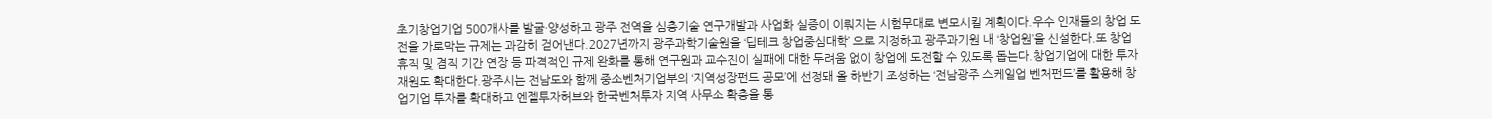초기창업기업 500개사를 발굴·양성하고 광주 전역을 심층기술 연구개발과 사업화 실증이 이뤄지는 시험무대로 변모시킬 계획이다.우수 인재들의 창업 도전을 가로막는 규제는 과감히 걷어낸다.2027년까지 광주과학기술원을 ‘딥테크 창업중심대학’ 으로 지정하고 광주과기원 내 ‘창업원’을 신설한다.또 창업 휴직 및 겸직 기간 연장 등 파격적인 규제 완화를 통해 연구원과 교수진이 실패에 대한 두려움 없이 창업에 도전할 수 있도록 돕는다.창업기업에 대한 투자 재원도 확대한다.광주시는 전남도와 함께 중소벤처기업부의 ‘지역성장펀드 공모’에 선정돼 올 하반기 조성하는 ‘전남광주 스케일업 벤처펀드’를 활용해 창업기업 투자를 확대하고 엔젤투자허브와 한국벤처투자 지역 사무소 확충을 통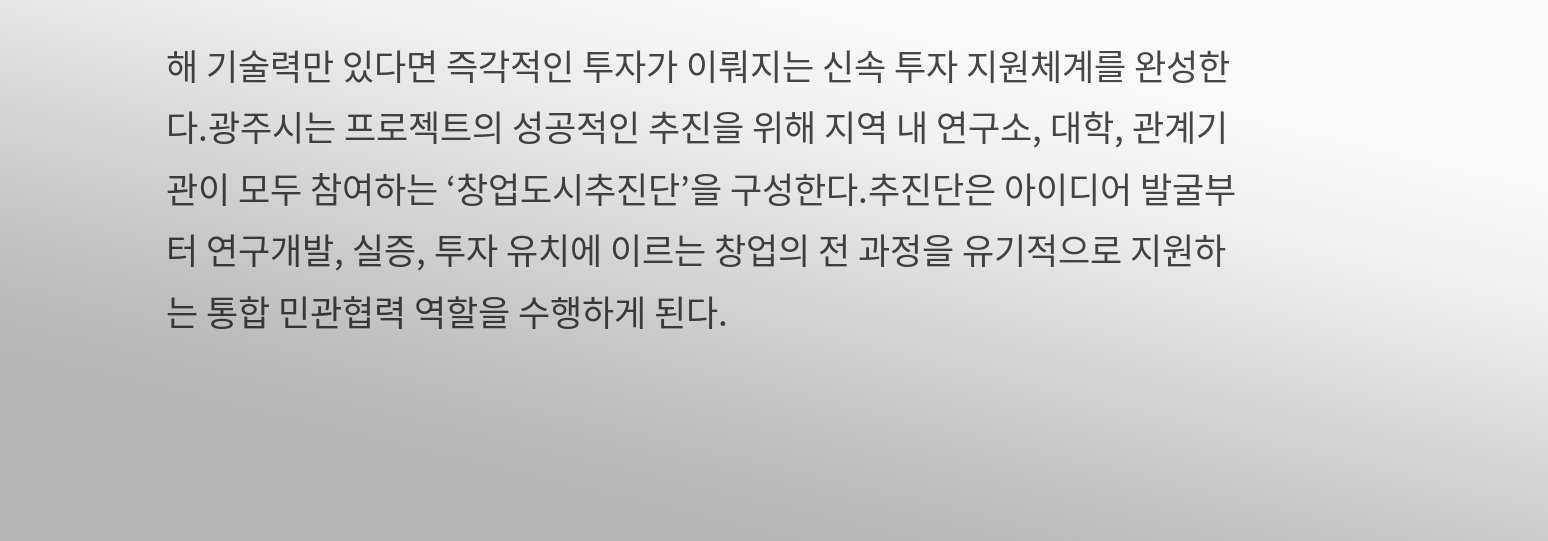해 기술력만 있다면 즉각적인 투자가 이뤄지는 신속 투자 지원체계를 완성한다.광주시는 프로젝트의 성공적인 추진을 위해 지역 내 연구소, 대학, 관계기관이 모두 참여하는 ‘창업도시추진단’을 구성한다.추진단은 아이디어 발굴부터 연구개발, 실증, 투자 유치에 이르는 창업의 전 과정을 유기적으로 지원하는 통합 민관협력 역할을 수행하게 된다.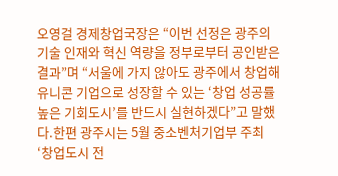오영걸 경제창업국장은 “이번 선정은 광주의 기술 인재와 혁신 역량을 정부로부터 공인받은 결과”며 “서울에 가지 않아도 광주에서 창업해 유니콘 기업으로 성장할 수 있는 ‘창업 성공률 높은 기회도시’를 반드시 실현하겠다”고 말했다.한편 광주시는 5월 중소벤처기업부 주최 ‘창업도시 전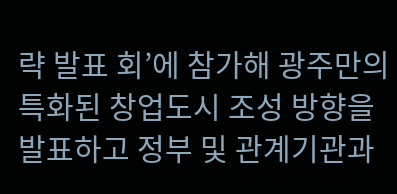략 발표 회’에 참가해 광주만의 특화된 창업도시 조성 방향을 발표하고 정부 및 관계기관과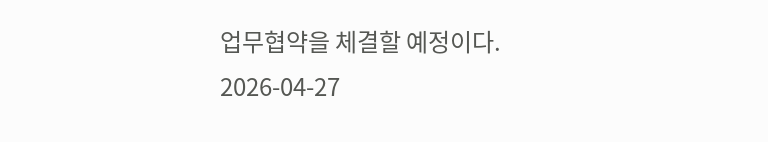업무협약을 체결할 예정이다.
2026-04-27